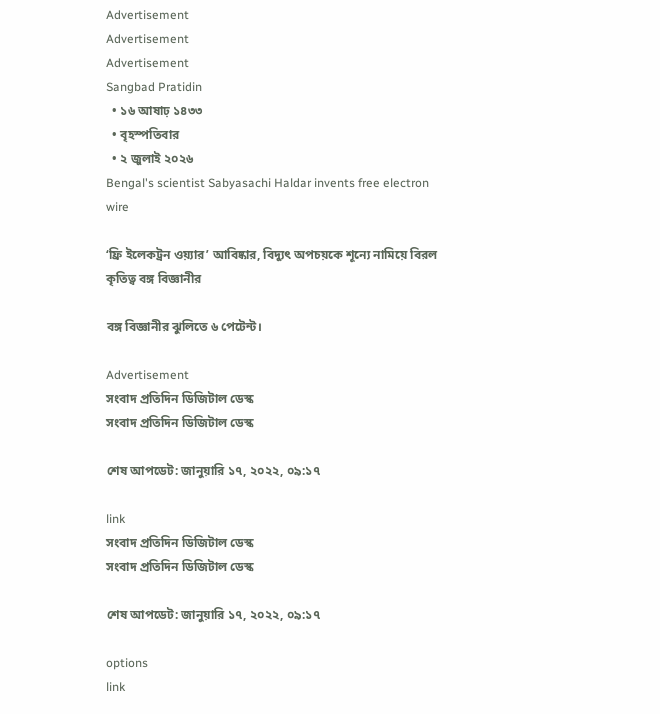Advertisement
Advertisement
Advertisement
Sangbad Pratidin
  • ১৬ আষাঢ় ১৪৩৩
  • বৃহস্পতিবার
  • ২ জুলাই ২০২৬
Bengal's scientist Sabyasachi Haldar invents free electron wire

‘ফ্রি ইলেকট্রন ওয়্যার’ আবিষ্কার, বিদ্যুৎ অপচয়কে শূন্যে নামিয়ে বিরল কৃতিত্ব বঙ্গ বিজ্ঞানীর

বঙ্গ বিজ্ঞানীর ঝুলিতে ৬ পেটেন্ট।

Advertisement
সংবাদ প্রতিদিন ডিজিটাল ডেস্ক
সংবাদ প্রতিদিন ডিজিটাল ডেস্ক

শেষ আপডেট: জানুয়ারি ১৭, ২০২২, ০৯:১৭

link
সংবাদ প্রতিদিন ডিজিটাল ডেস্ক
সংবাদ প্রতিদিন ডিজিটাল ডেস্ক

শেষ আপডেট: জানুয়ারি ১৭, ২০২২, ০৯:১৭

options
link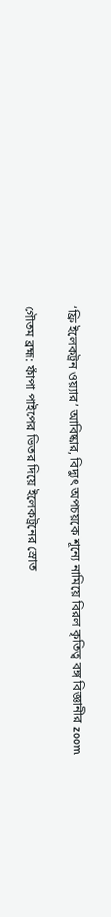‘ফ্রি ইলেকট্রন ওয়্যার’ আবিষ্কার, বিদ্যুৎ অপচয়কে শূন্যে নামিয়ে বিরল কৃতিত্ব বঙ্গ বিজ্ঞানীর zoom

গৌতম ব্রহ্ম: ফাঁপা পাইপের ভিতর দিয়ে ইলেকট্রনের স্রোত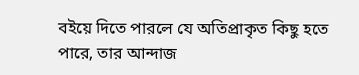বইয়ে দিতে পারলে যে অতিপ্রাকৃত কিছু হতে পারে, তার আন্দাজ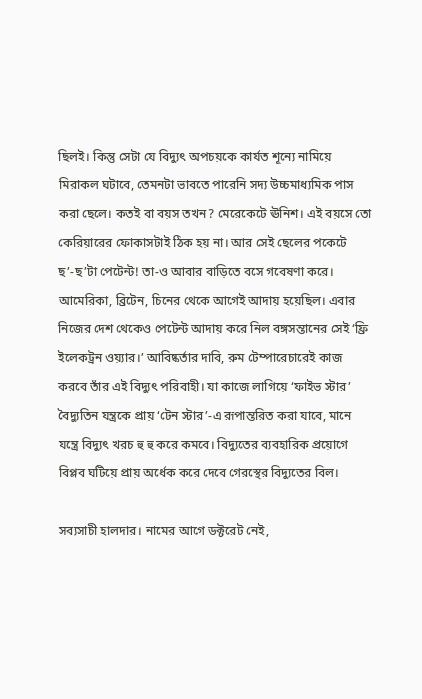ছিলই। কিন্তু সেটা যে বিদ্যুৎ অপচয়কে কার্যত শূন্যে নামিয়ে মিরাকল ঘটাবে, তেমনটা ভাবতে পারেনি সদ্য উচ্চমাধ্যমিক পাস করা ছেলে। কতই বা বয়স তখন? মেরেকেটে ঊনিশ। এই বয়সে তো কেরিয়ারের ফোকাসটাই ঠিক হয় না। আর সেই ছেলের পকেটে ছ’-ছ’টা পেটেন্ট! তা-ও আবার বাড়িতে বসে গবেষণা করে। আমেরিকা, ব্রিটেন, চিনের থেকে আগেই আদায় হয়েছিল। এবার নিজের দেশ থেকেও পেটেন্ট আদায় করে নিল বঙ্গসন্তানের সেই ‘ফ্রি ইলেকট্রন ওয়্যার।’ আবিষ্কর্তার দাবি, রুম টেম্পারেচারেই কাজ করবে তাঁর এই বিদ্যুৎ পরিবাহী। যা কাজে লাগিয়ে ‘ফাইভ স্টার’ বৈদ্যুতিন যন্ত্রকে প্রায় ‘টেন স্টার’-এ রূপান্তরিত করা যাবে, মানে যন্ত্রে বিদ্যুৎ খরচ হু হু করে কমবে। বিদ্যুতের ব্যবহারিক প্রয়োগে বিপ্লব ঘটিয়ে প্রায় অর্ধেক করে দেবে গেরস্থের বিদ্যুতের বিল।

সব্যসাচী হালদার। নামের আগে ডক্টরেট নেই,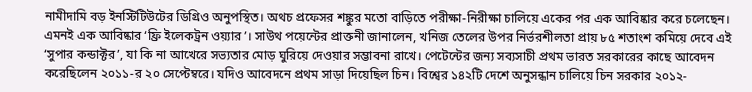নামীদামি বড় ইনস্টিটিউটের ডিগ্রিও অনুপস্থিত। অথচ প্রফেসর শঙ্কুর মতো বাড়িতে পরীক্ষা-নিরীক্ষা চালিয়ে একের পর এক আবিষ্কার করে চলেছেন। এমনই এক আবিষ্কার ‘ফ্রি ইলেকট্রন ওয়্যার’। সাউথ পয়েন্টের প্রাক্তনী জানালেন, খনিজ তেলের উপর নির্ভরশীলতা প্রায় ৮৫ শতাংশ কমিয়ে দেবে এই ‘সুপার কন্ডাক্টর’, যা কি না আখেরে সভ্যতার মোড় ঘুরিয়ে দেওয়ার সম্ভাবনা রাখে। পেটেন্টের জন্য সব্যসাচী প্রথম ভারত সরকারের কাছে আবেদন করেছিলেন ২০১১-র ২০ সেপ্টেম্বরে। যদিও আবেদনে প্রথম সাড়া দিয়েছিল চিন। বিশ্বের ১৪২টি দেশে অনুসন্ধান চালিয়ে চিন সরকার ২০১২-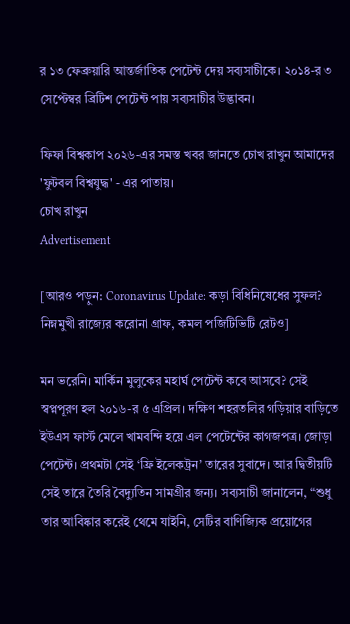র ১৩ ফেব্রুয়ারি আন্তর্জাতিক পেটেন্ট দেয় সব্যসাচীকে। ২০১৪-র ৩ সেপ্টেম্বর ব্রিটিশ পেটেন্ট পায় সব্যসাচীর উদ্ভাবন।

ফিফা বিশ্বকাপ ২০২৬-এর সমস্ত খবর জানতে চোখ রাখুন আমাদের 'ফুটবল বিশ্বযুদ্ধ' - এর পাতায়।
চোখ রাখুন
Advertisement

[আরও পড়ুন: Coronavirus Update: কড়া বিধিনিষেধের সুফল? নিম্নমুখী রাজ্যের করোনা গ্রাফ, কমল পজিটিভিটি রেটও]

মন ভরেনি। মার্কিন মুলুকের মহার্ঘ পেটেন্ট কবে আসবে? সেই স্বপ্নপূরণ হল ২০১৬-র ৫ এপ্রিল। দক্ষিণ শহরতলির গড়িয়ার বাড়িতে ইউএস ফার্স্ট মেলে খামবন্দি হয়ে এল পেটেন্টের কাগজপত্র। জোড়া পেটেন্ট। প্রথমটা সেই ‘ফ্রি ইলেকট্রন’ তারের সুবাদে। আর দ্বিতীয়টি সেই তারে তৈরি বৈদ্যুতিন সামগ্রীর জন্য। সব্যসাচী জানালেন, “শুধু তার আবিষ্কার করেই থেমে যাইনি, সেটির বাণিজ্যিক প্রয়োগের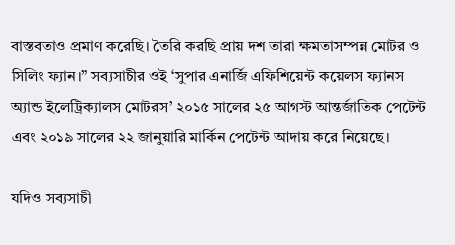বাস্তবতাও প্রমাণ করেছি। তৈরি করছি প্রায় দশ তারা ক্ষমতাসম্পন্ন মোটর ও সিলিং ফ্যান।” সব্যসাচীর ওই ‘সুপার এনার্জি এফিশিয়েন্ট কয়েলস ফ্যানস অ্যান্ড ইলেট্রিক্যালস মোটরস’ ২০১৫ সালের ২৫ আগস্ট আন্তর্জাতিক পেটেন্ট এবং ২০১৯ সালের ২২ জানুয়ারি মার্কিন পেটেন্ট আদায় করে নিয়েছে।

যদিও সব্যসাচী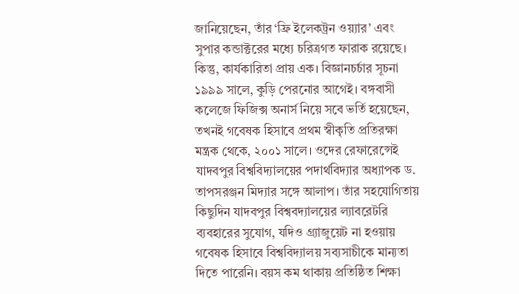জানিয়েছেন, তাঁর ‘ফ্রি ইলেকট্রন ওয়্যার’ এবং সুপার কন্ডাক্টরের মধ্যে চরিত্রগত ফারাক রয়েছে। কিন্তু, কার্যকারিতা প্রায় এক। বিজ্ঞানচর্চার সূচনা ১৯৯৯ সালে, কুড়ি পেরনোর আগেই। বঙ্গবাসী কলেজে ফিজিক্স অনার্স নিয়ে সবে ভর্তি হয়েছেন, তখনই গবেষক হিসাবে প্রথম স্বীকৃতি প্রতিরক্ষা মন্ত্রক থেকে, ২০০১ সালে। ওদের রেফারেন্সেই যাদবপুর বিশ্ববিদ্যালয়ের পদার্থবিদ্যার অধ্যাপক ড. তাপসরঞ্জন মিদ্যার সঙ্গে আলাপ। তাঁর সহযোগিতায় কিছুদিন যাদবপুর বিশ্ববদ্যালয়ের ল্যাবরেটরি ব্যবহারের সুযোগ, যদিও গ্র‌্যাজুয়েট না হওয়ায় গবেষক হিসাবে বিশ্ববিদ্যালয় সব্যসাচীকে মান্যতা দিতে পারেনি। বয়স কম থাকায় প্রতিষ্ঠিত শিক্ষা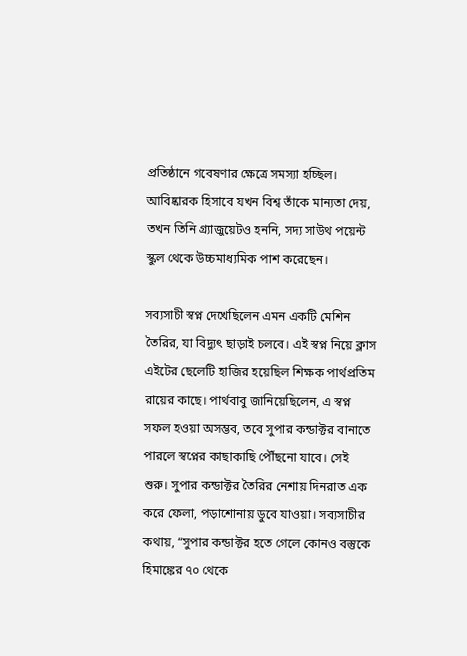প্রতিষ্ঠানে গবেষণার ক্ষেত্রে সমস্যা হচ্ছিল। আবিষ্কারক হিসাবে যখন বিশ্ব তাঁকে মান্যতা দেয়, তখন তিনি গ্র্যাজুয়েটও হননি, সদ্য সাউথ পয়েন্ট স্কুল থেকে উচ্চমাধ্যমিক পাশ করেছেন।

সব্যসাচী স্বপ্ন দেখেছিলেন এমন একটি মেশিন তৈরির, যা বিদ্যুৎ ছাড়াই চলবে। এই স্বপ্ন নিয়ে ক্লাস এইটের ছেলেটি হাজির হয়েছিল শিক্ষক পার্থপ্রতিম রায়ের কাছে। পার্থবাবু জানিয়েছিলেন, এ স্বপ্ন সফল হওয়া অসম্ভব, তবে সুপার কন্ডাক্টর বানাতে পারলে স্বপ্নের কাছাকাছি পৌঁছনো যাবে। সেই শুরু। সুপার কন্ডাক্টর তৈরির নেশায় দিনরাত এক করে ফেলা, পড়াশোনায় ডুবে যাওয়া। সব্যসাচীর কথায়, “সুপার কন্ডাক্টর হতে গেলে কোনও বস্তুকে হিমাঙ্কের ৭০ থেকে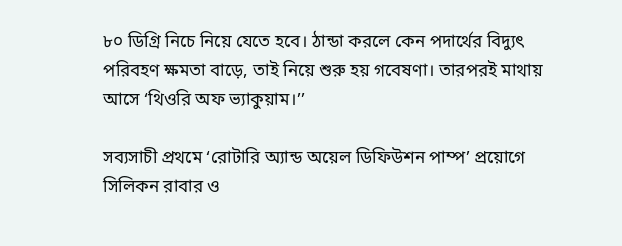৮০ ডিগ্রি নিচে নিয়ে যেতে হবে। ঠান্ডা করলে কেন পদার্থের বিদ্যুৎ পরিবহণ ক্ষমতা বাড়ে, তাই নিয়ে শুরু হয় গবেষণা। তারপরই মাথায় আসে ‘থিওরি অফ ভ্যাকুয়াম।’’

সব্যসাচী প্রথমে ‘রোটারি অ্যান্ড অয়েল ডিফিউশন পাম্প’ প্রয়োগে সিলিকন রাবার ও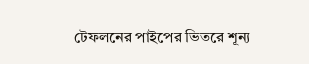টেফলনের পাইপের ভিতরে শূন্য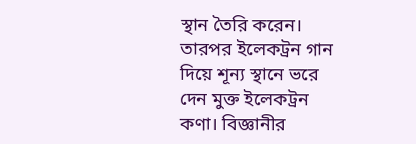স্থান তৈরি করেন। তারপর ইলেকট্রন গান দিয়ে শূন্য স্থানে ভরে দেন মুক্ত ইলেকট্রন কণা। বিজ্ঞানীর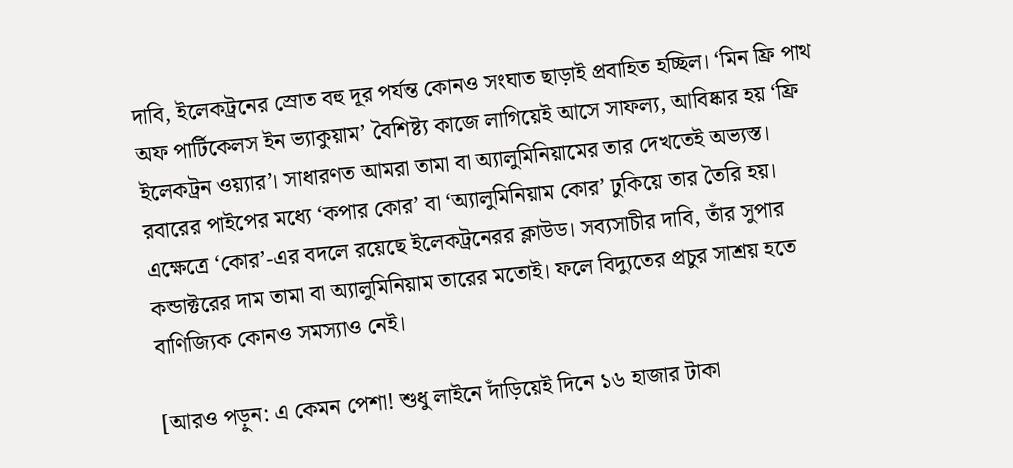দাবি, ইলেকট্রনের স্রোত বহু দূর পর্যন্ত কোনও সংঘাত ছাড়াই প্রবাহিত হচ্ছিল। ‘মিন ফ্রি পাথ অফ পার্টিকেলস ইন ভ্যাকুয়াম’ বৈশিষ্ট্য কাজে লাগিয়েই আসে সাফল্য, আবিষ্কার হয় ‘ফ্রি ইলেকট্রন ওয়্যার’। সাধারণত আমরা তামা বা অ্যালুমিনিয়ামের তার দেখতেই অভ্যস্ত। রবারের পাইপের মধ্যে ‘কপার কোর’ বা ‘অ্যালুমিনিয়াম কোর’ ঢুকিয়ে তার তৈরি হয়। এক্ষেত্রে ‘কোর’-এর বদলে রয়েছে ইলেকট্রনেরর ক্লাউড। সব্যসাচীর দাবি, তাঁর সুপার কন্ডাক্টরের দাম তামা বা অ্যালুমিনিয়াম তারের মতোই। ফলে বিদ্যুতের প্রচুর সাশ্রয় হতে বাণিজ্যিক কোনও সমস্যাও নেই।

[আরও পড়ুন: এ কেমন পেশা! শুধু লাইনে দাঁড়িয়েই দিনে ১৬ হাজার টাকা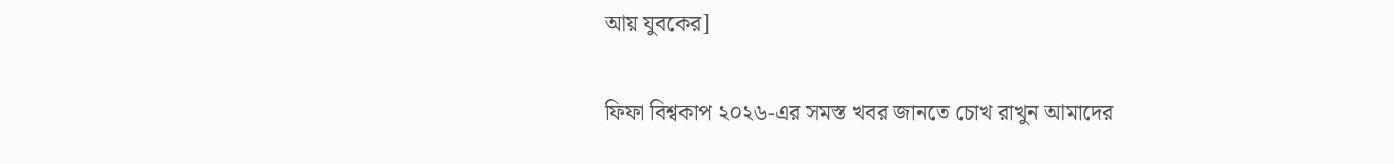আয় যুবকের]

ফিফা বিশ্বকাপ ২০২৬-এর সমস্ত খবর জানতে চোখ রাখুন আমাদের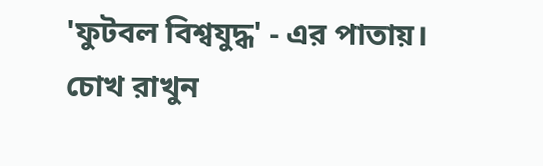'ফুটবল বিশ্বযুদ্ধ' - এর পাতায়।
চোখ রাখুন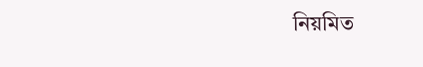নিয়মিত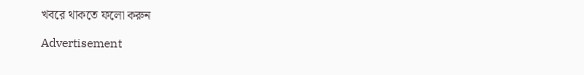খবরে থাকতে ফলো করুন

Advertisement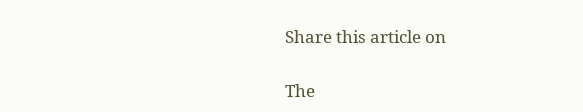Share this article on

The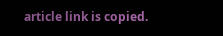article link is copied.